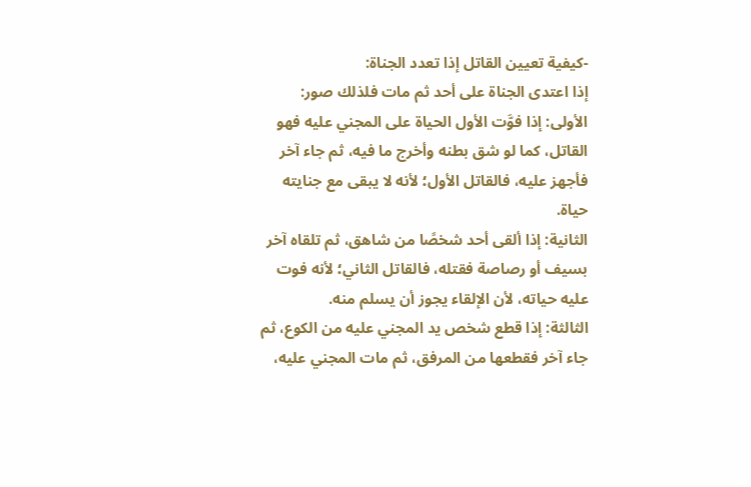-كيفية تعيين القاتل إذا تعدد الجناة:
إذا اعتدى الجناة على أحد ثم مات فلذلك صور:
الأولى: إذا فوَّت الأول الحياة على المجني عليه فهو القاتل، كما لو شق بطنه وأخرج ما فيه، ثم جاء آخر فأجهز عليه، فالقاتل الأول؛ لأنه لا يبقى مع جنايته حياة.
الثانية: إذا ألقى أحد شخصًا من شاهق، ثم تلقاه آخر بسيف أو رصاصة فقتله، فالقاتل الثاني؛ لأنه فوت عليه حياته، لأن الإلقاء يجوز أن يسلم منه.
الثالثة: إذا قطع شخص يد المجني عليه من الكوع، ثم جاء آخر فقطعها من المرفق، ثم مات المجني عليه،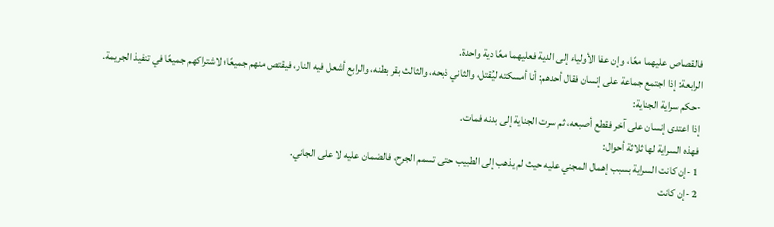فالقصاص عليهما معًا، وإن عفا الأولياء إلى الدية فعليهما معًا دية واحدة.
الرابعة: إذا اجتمع جماعة على إنسان فقال أحدهم: أنا أمسكته ليُقتل، والثاني ذبحه، والثالث بقر بطنه، والرابع أشعل فيه النار، فيقتص منهم جميعًا؛ لاشتراكهم جميعًا في تنفيذ الجريمة.
-حكم سراية الجناية:
إذا اعتدى إنسان على آخر فقطع أصبعه، ثم سرت الجناية إلى بدنه فمات.
فهذه السراية لها ثلاثة أحوال:
1 -إن كانت السراية بسبب إهمال المجني عليه حيث لم يذهب إلى الطبيب حتى تسمم الجرح، فالضمان عليه لا على الجاني.
2 -إن كانت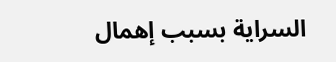السراية بسبب إهمال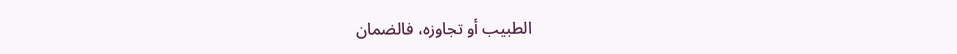الطبيب أو تجاوزه، فالضمان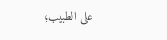على الطبيب؛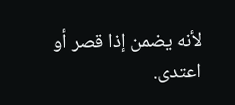لأنه يضمن إذا قصر أو اعتدى.